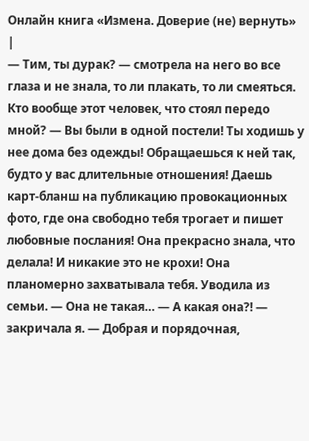Онлайн книга «Измена. Доверие (не) вернуть»
|
— Тим, ты дурак? — смотрела на него во все глаза и не знала, то ли плакать, то ли смеяться. Кто вообще этот человек, что стоял передо мной? — Вы были в одной постели! Ты ходишь у нее дома без одежды! Обращаешься к ней так, будто у вас длительные отношения! Даешь карт-бланш на публикацию провокационных фото, где она свободно тебя трогает и пишет любовные послания! Она прекрасно знала, что делала! И никакие это не крохи! Она планомерно захватывала тебя. Уводила из семьи. — Она не такая… — А какая она?! — закричала я. — Добрая и порядочная,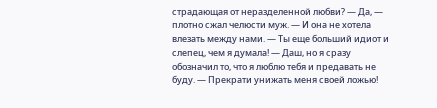страдающая от неразделенной любви? — Да, — плотно сжал челюсти муж. — И она не хотела влезать между нами. — Ты еще больший идиот и слепец, чем я думала! — Даш, но я сразу обозначил то, что я люблю тебя и предавать не буду. — Прекрати унижать меня своей ложью!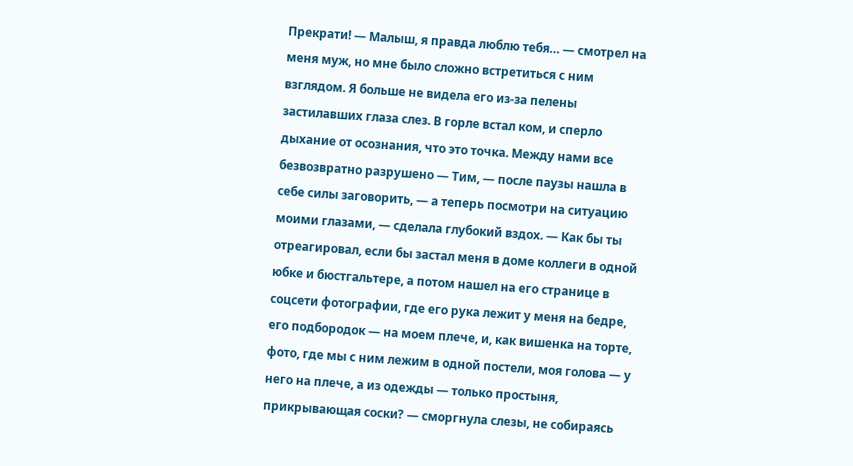Прекрати! — Малыш, я правда люблю тебя… — смотрел на меня муж, но мне было сложно встретиться с ним взглядом. Я больше не видела его из-за пелены застилавших глаза слез. В горле встал ком, и сперло дыхание от осознания, что это точка. Между нами все безвозвратно разрушено — Тим, — после паузы нашла в себе силы заговорить, — а теперь посмотри на ситуацию моими глазами, — сделала глубокий вздох. — Как бы ты отреагировал, если бы застал меня в доме коллеги в одной юбке и бюстгальтере, а потом нашел на его странице в соцсети фотографии, где его рука лежит у меня на бедре, его подбородок — на моем плече, и, как вишенка на торте, фото, где мы с ним лежим в одной постели, моя голова — у него на плече, а из одежды — только простыня, прикрывающая соски? — сморгнула слезы, не собираясь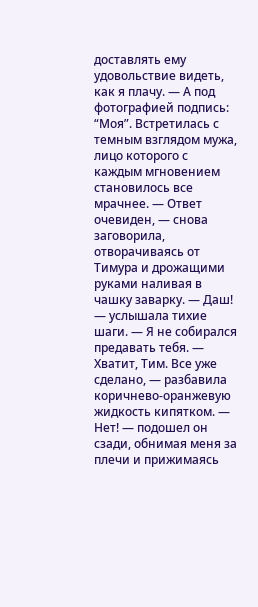доставлять ему удовольствие видеть, как я плачу. — А под фотографией подпись: “Моя”. Встретилась с темным взглядом мужа, лицо которого с каждым мгновением становилось все мрачнее. — Ответ очевиден, — снова заговорила, отворачиваясь от Тимура и дрожащими руками наливая в чашку заварку. — Даш! — услышала тихие шаги. — Я не собирался предавать тебя. — Хватит, Тим. Все уже сделано, — разбавила коричнево-оранжевую жидкость кипятком. — Нет! — подошел он сзади, обнимая меня за плечи и прижимаясь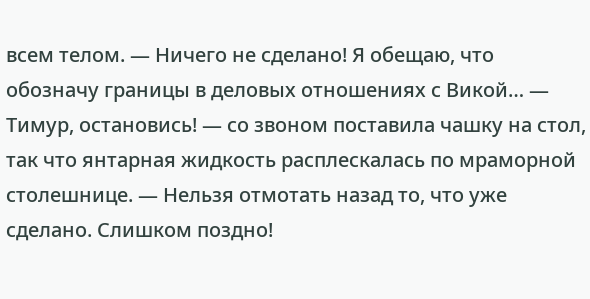всем телом. — Ничего не сделано! Я обещаю, что обозначу границы в деловых отношениях с Викой… — Тимур, остановись! — со звоном поставила чашку на стол, так что янтарная жидкость расплескалась по мраморной столешнице. — Нельзя отмотать назад то, что уже сделано. Слишком поздно!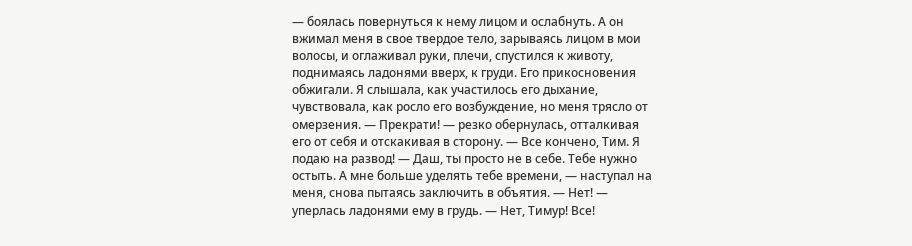— боялась повернуться к нему лицом и ослабнуть. А он вжимал меня в свое твердое тело, зарываясь лицом в мои волосы, и оглаживал руки, плечи, спустился к животу, поднимаясь ладонями вверх, к груди. Его прикосновения обжигали. Я слышала, как участилось его дыхание, чувствовала, как росло его возбуждение, но меня трясло от омерзения. — Прекрати! — резко обернулась, отталкивая его от себя и отскакивая в сторону. — Все кончено, Тим. Я подаю на развод! — Даш, ты просто не в себе. Тебе нужно остыть. А мне больше уделять тебе времени, — наступал на меня, снова пытаясь заключить в объятия. — Нет! — уперлась ладонями ему в грудь. — Нет, Тимур! Все!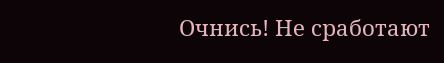Очнись! Не сработают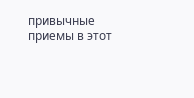привычные приемы в этот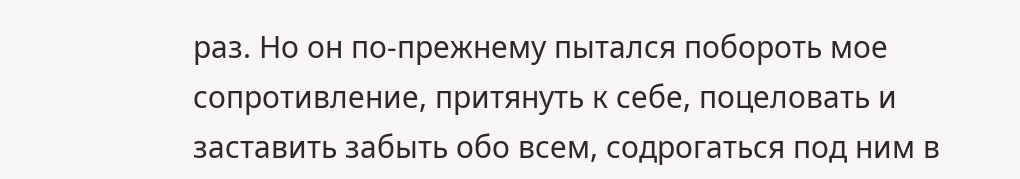раз. Но он по-прежнему пытался побороть мое сопротивление, притянуть к себе, поцеловать и заставить забыть обо всем, содрогаться под ним в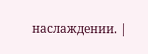наслаждении. |